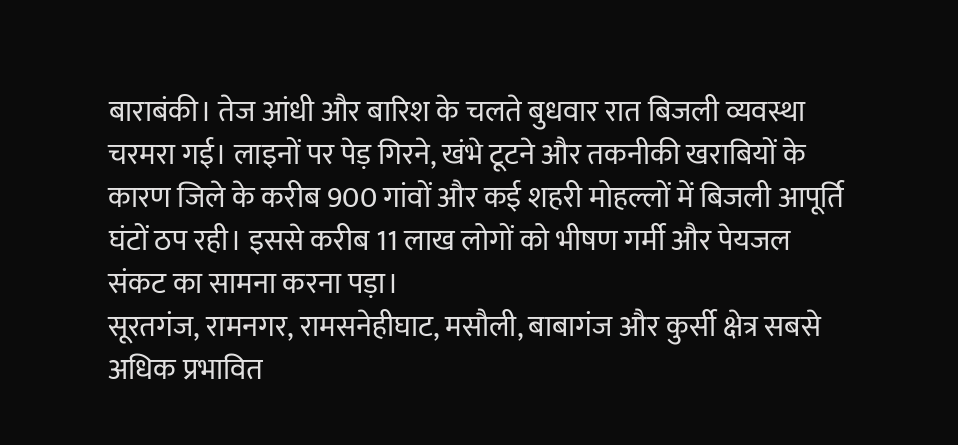बाराबंकी। तेज आंधी और बारिश के चलते बुधवार रात बिजली व्यवस्था चरमरा गई। लाइनों पर पेड़ गिरने, खंभे टूटने और तकनीकी खराबियों के कारण जिले के करीब 900 गांवों और कई शहरी मोहल्लों में बिजली आपूर्ति घंटों ठप रही। इससे करीब 11 लाख लोगों को भीषण गर्मी और पेयजल संकट का सामना करना पड़ा।
सूरतगंज, रामनगर, रामसनेहीघाट, मसौली, बाबागंज और कुर्सी क्षेत्र सबसे अधिक प्रभावित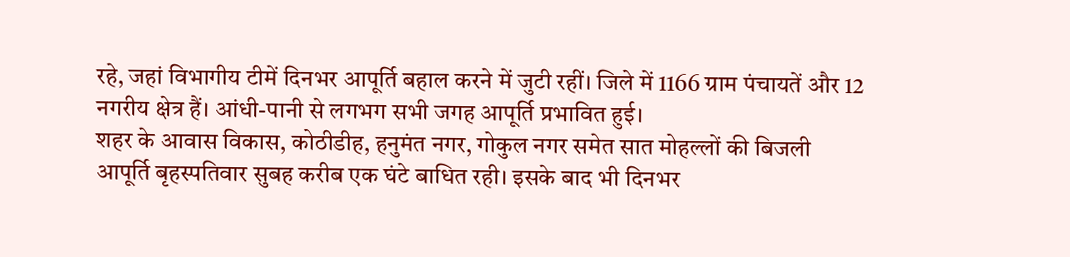रहे, जहां विभागीय टीमें दिनभर आपूर्ति बहाल करने में जुटी रहीं। जिले में 1166 ग्राम पंचायतें और 12 नगरीय क्षेत्र हैं। आंधी-पानी से लगभग सभी जगह आपूर्ति प्रभावित हुई।
शहर के आवास विकास, कोठीडीह, हनुमंत नगर, गोकुल नगर समेत सात मोहल्लों की बिजली आपूर्ति बृहस्पतिवार सुबह करीब एक घंटे बाधित रही। इसके बाद भी दिनभर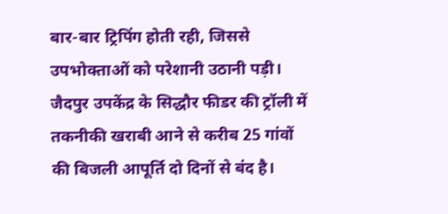बार-बार ट्रिपिंग होती रही, जिससे उपभोक्ताओं को परेशानी उठानी पड़ी।
जैदपुर उपकेंद्र के सिद्धौर फीडर की ट्रॉली में तकनीकी खराबी आने से करीब 25 गांवों की बिजली आपूर्ति दो दिनों से बंद है।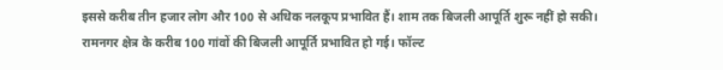इससे करीब तीन हजार लोग और 100 से अधिक नलकूप प्रभावित हैं। शाम तक बिजली आपूर्ति शुरू नहीं हो सकी।
रामनगर क्षेत्र के करीब 100 गांवों की बिजली आपूर्ति प्रभावित हो गई। फॉल्ट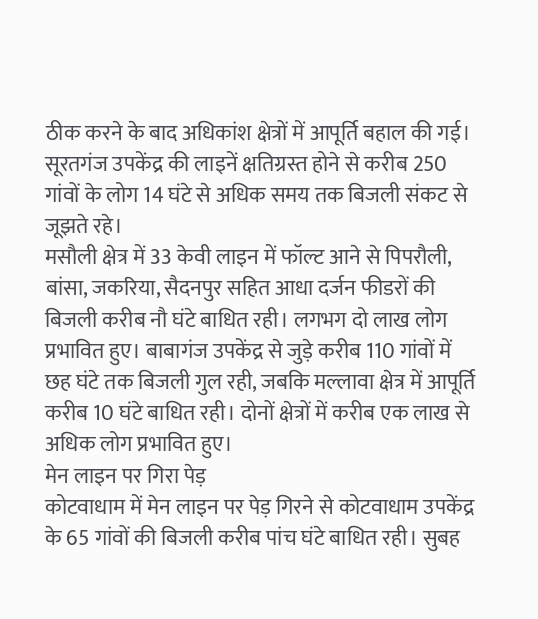ठीक करने के बाद अधिकांश क्षेत्रों में आपूर्ति बहाल की गई। सूरतगंज उपकेंद्र की लाइनें क्षतिग्रस्त होने से करीब 250 गांवों के लोग 14 घंटे से अधिक समय तक बिजली संकट से जूझते रहे।
मसौली क्षेत्र में 33 केवी लाइन में फॉल्ट आने से पिपरौली, बांसा, जकरिया, सैदनपुर सहित आधा दर्जन फीडरों की बिजली करीब नौ घंटे बाधित रही। लगभग दो लाख लोग प्रभावित हुए। बाबागंज उपकेंद्र से जुड़े करीब 110 गांवों में छह घंटे तक बिजली गुल रही, जबकि मल्लावा क्षेत्र में आपूर्ति करीब 10 घंटे बाधित रही। दोनों क्षेत्रों में करीब एक लाख से अधिक लोग प्रभावित हुए।
मेन लाइन पर गिरा पेड़
कोटवाधाम में मेन लाइन पर पेड़ गिरने से कोटवाधाम उपकेंद्र के 65 गांवों की बिजली करीब पांच घंटे बाधित रही। सुबह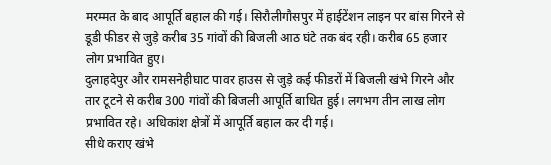मरम्मत के बाद आपूर्ति बहाल की गई। सिरौलीगौसपुर में हाईटेंशन लाइन पर बांस गिरने से डूडी फीडर से जुड़े करीब 35 गांवों की बिजली आठ घंटे तक बंद रही। करीब 65 हजार लोग प्रभावित हुए।
दुलाहदेपुर और रामसनेहीघाट पावर हाउस से जुड़े कई फीडरों में बिजली खंभे गिरने और तार टूटने से करीब 300 गांवों की बिजली आपूर्ति बाधित हुई। लगभग तीन लाख लोग प्रभावित रहे। अधिकांश क्षेत्रों में आपूर्ति बहाल कर दी गई।
सीधे कराए खंभे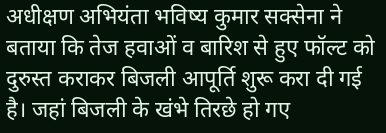अधीक्षण अभियंता भविष्य कुमार सक्सेना ने बताया कि तेज हवाओं व बारिश से हुए फॉल्ट को दुरुस्त कराकर बिजली आपूर्ति शुरू करा दी गई है। जहां बिजली के खंभे तिरछे हो गए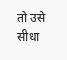तो उसे सीधा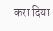करा दिया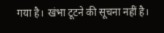गया है। खंभा टूटने की सूचना नहीं है।